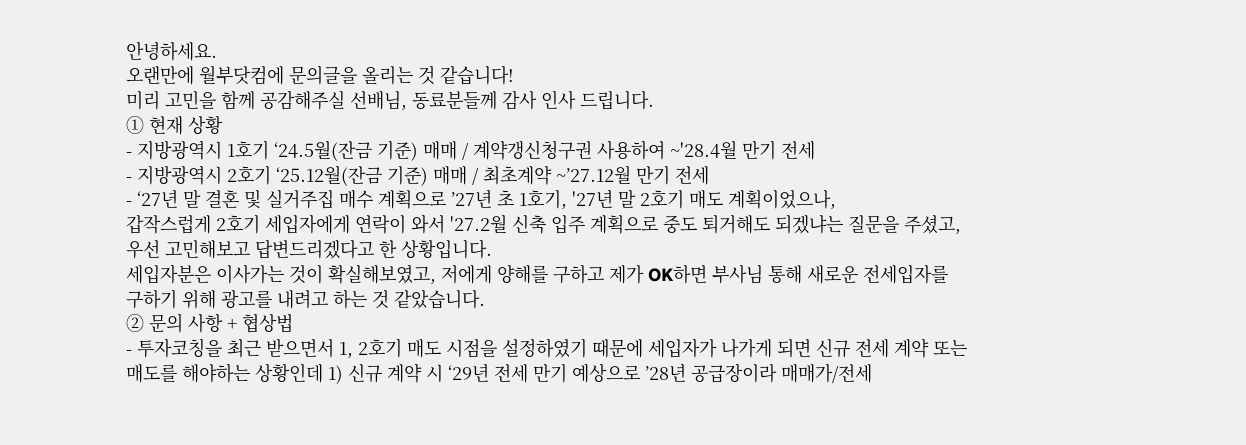안녕하세요.
오랜만에 월부닷컴에 문의글을 올리는 것 같습니다!
미리 고민을 함께 공감해주실 선배님, 동료분들께 감사 인사 드립니다.
① 현재 상황
- 지방광역시 1호기 ‘24.5월(잔금 기준) 매매 / 계약갱신청구권 사용하여 ~'28.4월 만기 전세
- 지방광역시 2호기 ‘25.12월(잔금 기준) 매매 / 최초계약 ~’27.12월 만기 전세
- ‘27년 말 결혼 및 실거주집 매수 계획으로 ’27년 초 1호기, '27년 말 2호기 매도 계획이었으나,
갑작스럽게 2호기 세입자에게 연락이 와서 '27.2월 신축 입주 계획으로 중도 퇴거해도 되겠냐는 질문을 주셨고,
우선 고민해보고 답변드리겠다고 한 상황입니다.
세입자분은 이사가는 것이 확실해보였고, 저에게 양해를 구하고 제가 OK하면 부사님 통해 새로운 전세입자를
구하기 위해 광고를 내려고 하는 것 같았습니다.
② 문의 사항 + 협상법
- 투자코칭을 최근 받으면서 1, 2호기 매도 시점을 설정하였기 때문에 세입자가 나가게 되면 신규 전세 계약 또는
매도를 해야하는 상황인데 1) 신규 계약 시 ‘29년 전세 만기 예상으로 ’28년 공급장이라 매매가/전세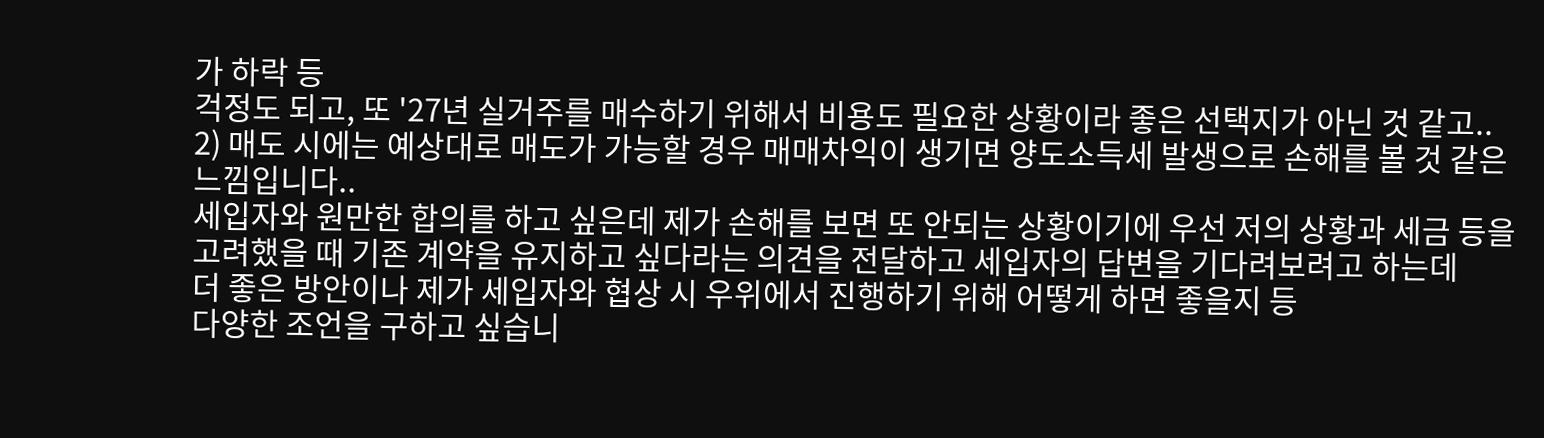가 하락 등
걱정도 되고, 또 '27년 실거주를 매수하기 위해서 비용도 필요한 상황이라 좋은 선택지가 아닌 것 같고..
2) 매도 시에는 예상대로 매도가 가능할 경우 매매차익이 생기면 양도소득세 발생으로 손해를 볼 것 같은
느낌입니다..
세입자와 원만한 합의를 하고 싶은데 제가 손해를 보면 또 안되는 상황이기에 우선 저의 상황과 세금 등을
고려했을 때 기존 계약을 유지하고 싶다라는 의견을 전달하고 세입자의 답변을 기다려보려고 하는데
더 좋은 방안이나 제가 세입자와 협상 시 우위에서 진행하기 위해 어떻게 하면 좋을지 등
다양한 조언을 구하고 싶습니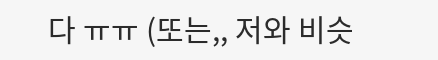다 ㅠㅠ (또는,, 저와 비슷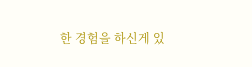한 경험을 하신게 있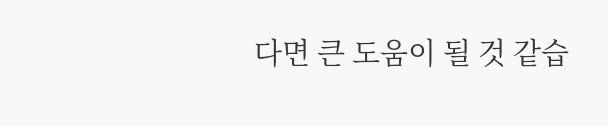다면 큰 도움이 될 것 같습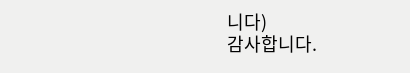니다)
감사합니다.